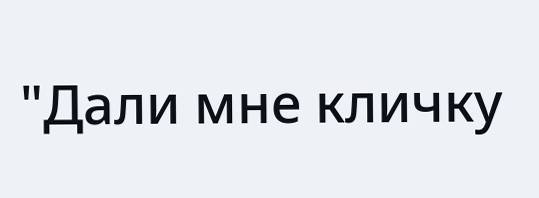"Дали мне кличку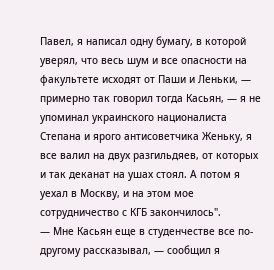Павел, я написал одну бумагу, в которой уверял, что весь шум и все опасности на факультете исходят от Паши и Леньки, — примерно так говорил тогда Касьян, — я не упоминал украинского националиста Степана и ярого антисоветчика Женьку, я все валил на двух разгильдяев, от которых и так деканат на ушах стоял. А потом я уехал в Москву, и на этом мое сотрудничество с КГБ закончилось".
— Мне Касьян еще в студенчестве все по-другому рассказывал, — сообщил я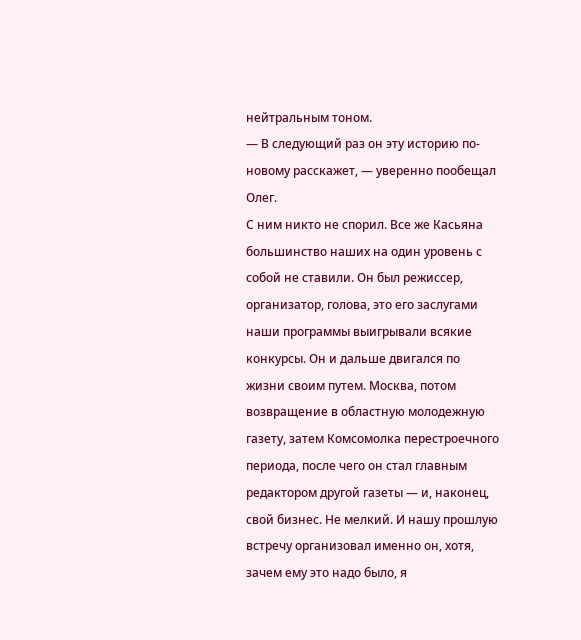нейтральным тоном.
— В следующий раз он эту историю по-новому расскажет, — уверенно пообещал Олег.
С ним никто не спорил. Все же Касьяна большинство наших на один уровень с собой не ставили. Он был режиссер, организатор, голова, это его заслугами наши программы выигрывали всякие конкурсы. Он и дальше двигался по жизни своим путем. Москва, потом возвращение в областную молодежную газету, затем Комсомолка перестроечного периода, после чего он стал главным редактором другой газеты — и, наконец, свой бизнес. Не мелкий. И нашу прошлую встречу организовал именно он, хотя, зачем ему это надо было, я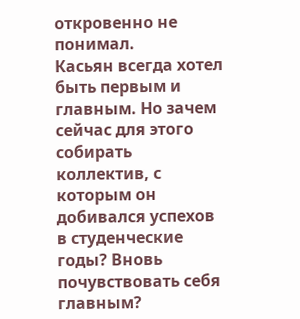откровенно не понимал.
Касьян всегда хотел быть первым и главным. Но зачем сейчас для этого собирать коллектив, с которым он добивался успехов в студенческие годы? Вновь почувствовать себя главным?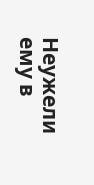Неужели ему в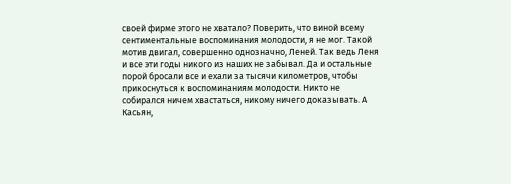своей фирме этого не хватало? Поверить, что виной всему сентиментальные воспоминания молодости, я не мог. Такой мотив двигал, совершенно однозначно, Леней. Так ведь Леня и все эти годы никого из наших не забывал. Да и остальные порой бросали все и ехали за тысячи километров, чтобы прикоснуться к воспоминаниям молодости. Никто не собирался ничем хвастаться, никому ничего доказывать. А Касьян,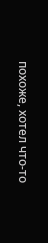похоже, хотел что-то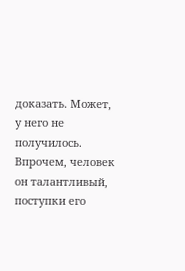доказать. Может, у него не получилось. Впрочем, человек он талантливый, поступки его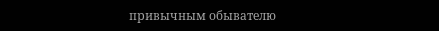привычным обывателю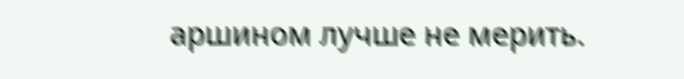аршином лучше не мерить.